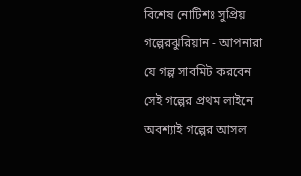বিশেষ নোটিশঃ সুপ্রিয় গল্পেরঝুরিয়ান - আপনারা যে গল্প সাবমিট করবেন সেই গল্পের প্রথম লাইনে অবশ্যাই গল্পের আসল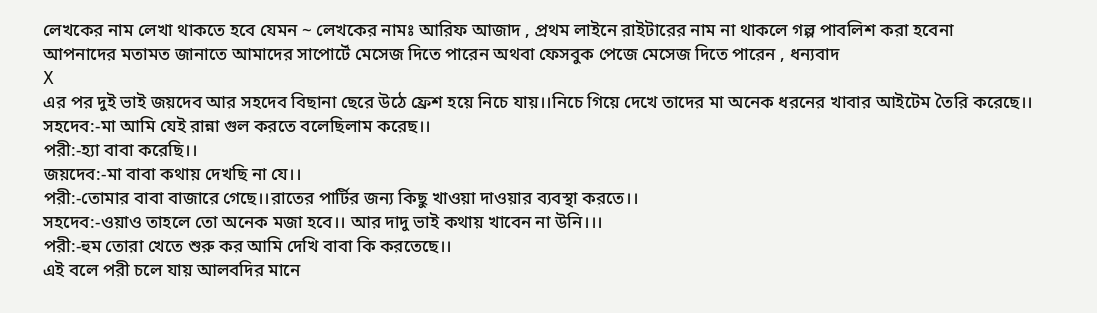লেখকের নাম লেখা থাকতে হবে যেমন ~ লেখকের নামঃ আরিফ আজাদ , প্রথম লাইনে রাইটারের নাম না থাকলে গল্প পাবলিশ করা হবেনা
আপনাদের মতামত জানাতে আমাদের সাপোর্টে মেসেজ দিতে পারেন অথবা ফেসবুক পেজে মেসেজ দিতে পারেন , ধন্যবাদ
X
এর পর দুই ভাই জয়দেব আর সহদেব বিছানা ছেরে উঠে ফ্রেশ হয়ে নিচে যায়।।নিচে গিয়ে দেখে তাদের মা অনেক ধরনের খাবার আইটেম তৈরি করেছে।।
সহদেব:-মা আমি যেই রান্না গুল করতে বলেছিলাম করেছ।।
পরী:-হ্যা বাবা করেছি।।
জয়দেব:-মা বাবা কথায় দেখছি না যে।।
পরী:-তোমার বাবা বাজারে গেছে।।রাতের পার্টির জন্য কিছু খাওয়া দাওয়ার ব্যবস্থা করতে।।
সহদেব:-ওয়াও তাহলে তো অনেক মজা হবে।। আর দাদু ভাই কথায় খাবেন না উনি।।।
পরী:-হুম তোরা খেতে শুরু কর আমি দেখি বাবা কি করতেছে।।
এই বলে পরী চলে যায় আলবদির মানে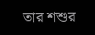তার শশুর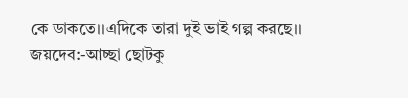কে ডাকতে।।এদিকে তারা দুই ভাই গল্প করছে।।
জয়দেব:-আচ্ছা ছোটকু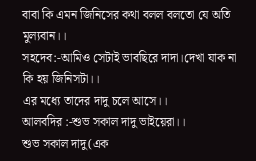বাবা কি এমন জিনিসের কথা বলল বলতো যে অতি মুল্যবান।।
সহদেব:-আমিও সেটাই ভাবছিরে দাদা।দেখা যাক না কি হয় জিনিসটা।।
এর মধ্যে তাদের দাদু চলে আসে।।
আলবদির :-শুভ সকাল দাদু ভাইয়েরা।।
শুভ সকাল দাদু(এক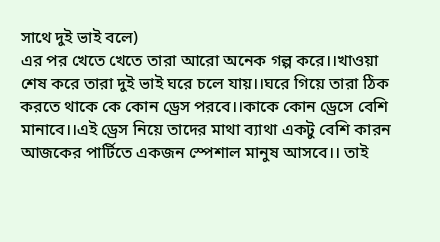সাথে দুই ভাই বলে)
এর পর খেতে খেতে তারা আরো অনেক গল্প করে।।খাওয়া শেষ করে তারা দুই ভাই ঘরে চলে যায়।।ঘরে গিয়ে তারা ঠিক করতে থাকে কে কোন ড্রেস পরবে।।কাকে কোন ড্রেসে বেশি মানাবে।।এই ড্রেস নিয়ে তাদের মাথা ব্যাথা একটু বেশি কারন আজকের পার্টিতে একজন স্পেশাল মানুষ আসবে।। তাই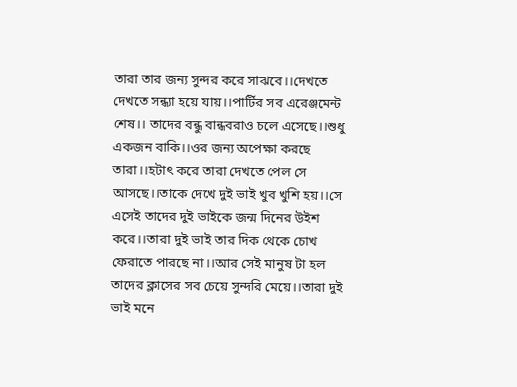তারা তার জন্য সুন্দর করে সাঝবে।।দেখতে দেখতে সন্ধ্যা হয়ে যায়।।পার্টির সব এরেঞ্জমেন্ট শেষ।। তাদের বন্ধু বান্ধবরাও চলে এসেছে।।শুধু একজন বাকি।।ওর জন্য অপেক্ষা করছে তারা।।হটাৎ করে তারা দেখতে পেল সে আসছে।।তাকে দেখে দুই ভাই খুব খুশি হয়।।সে এসেই তাদের দুই ভাইকে জন্ম দিনের উইশ করে।।তারা দুই ভাই তার দিক থেকে চোখ ফেরাতে পারছে না।।আর সেই মানুষ টা হল তাদের ক্লাসের সব চেয়ে সুন্দরি মেয়ে।।তারা দুই ভাই মনে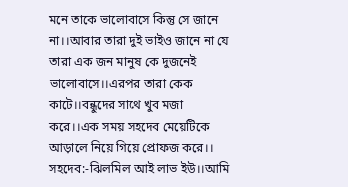মনে তাকে ভালোবাসে কিন্তু সে জানে না।।আবার তারা দুই ভাইও জানে না যে তারা এক জন মানুষ কে দুজনেই ভালোবাসে।।এরপর তারা কেক কাটে।।বন্ধুদের সাথে খুব মজা করে।।এক সময় সহদেব মেয়েটিকে আড়ালে নিয়ে গিয়ে প্রোফজ করে।।
সহদেব:-ঝিলমিল আই লাভ ইউ।।আমি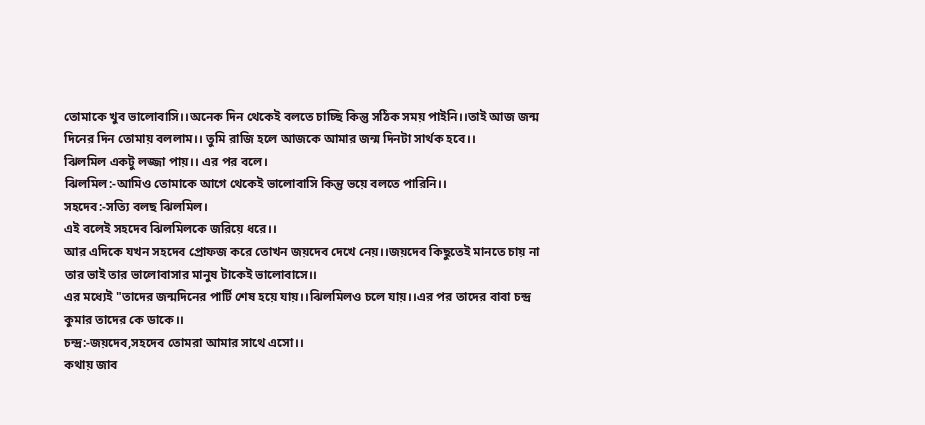তোমাকে খুব ভালোবাসি।।অনেক দিন থেকেই বলতে চাচ্ছি কিন্তু সঠিক সময় পাইনি।।তাই আজ জন্ম দিনের দিন তোমায় বললাম।। তুমি রাজি হলে আজকে আমার জন্ম দিনটা সার্থক হবে।।
ঝিলমিল একটু লজ্জা পায়।। এর পর বলে।
ঝিলমিল:-আমিও তোমাকে আগে থেকেই ভালোবাসি কিন্তু ভয়ে বলতে পারিনি।।
সহদেব:-সত্যি বলছ ঝিলমিল।
এই বলেই সহদেব ঝিলমিলকে জরিয়ে ধরে।।
আর এদিকে যখন সহদেব প্রোফজ করে তোখন জয়দেব দেখে নেয়।।জয়দেব কিছুতেই মানতে চায় না তার ভাই তার ভালোবাসার মানুষ টাকেই ভালোবাসে।।
এর মধ্যেই "তাদের জন্মদিনের পার্টি শেষ হয়ে যায়।।ঝিলমিলও চলে যায়।।এর পর তাদের বাবা চন্দ্র কুমার তাদের কে ডাকে।।
চন্দ্র:-জয়দেব,সহদেব তোমরা আমার সাথে এসো।।
কথায় জাব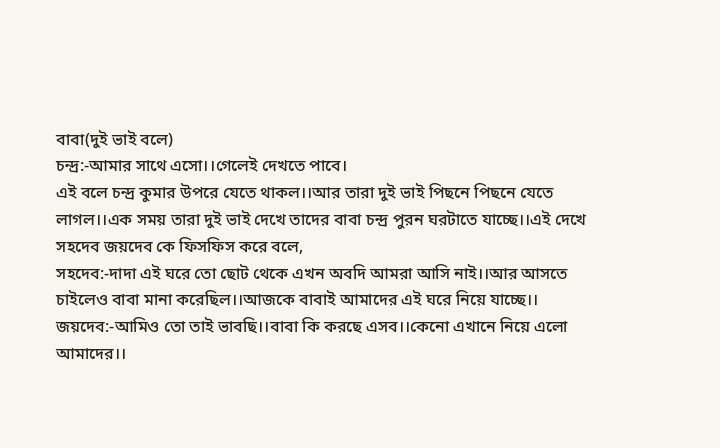বাবা(দুই ভাই বলে)
চন্দ্র:-আমার সাথে এসো।।গেলেই দেখতে পাবে।
এই বলে চন্দ্র কুমার উপরে যেতে থাকল।।আর তারা দুই ভাই পিছনে পিছনে যেতে লাগল।।এক সময় তারা দুই ভাই দেখে তাদের বাবা চন্দ্র পুরন ঘরটাতে যাচ্ছে।।এই দেখে সহদেব জয়দেব কে ফিসফিস করে বলে,
সহদেব:-দাদা এই ঘরে তো ছোট থেকে এখন অবদি আমরা আসি নাই।।আর আসতে চাইলেও বাবা মানা করেছিল।।আজকে বাবাই আমাদের এই ঘরে নিয়ে যাচ্ছে।।
জয়দেব:-আমিও তো তাই ভাবছি।।বাবা কি করছে এসব।।কেনো এখানে নিয়ে এলো আমাদের।।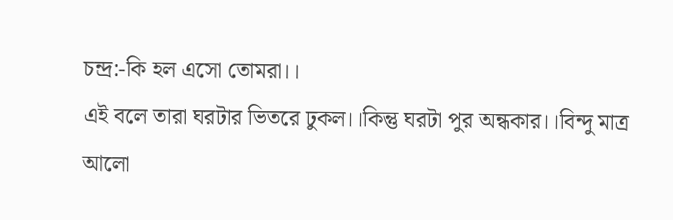চন্দ্র:-কি হল এসো তোমরা।।
এই বলে তারা ঘরটার ভিতরে ঢুকল।।কিন্তু ঘরটা পুর অন্ধকার।।বিন্দু মাত্র আলো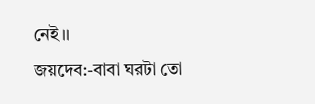নেই।।
জয়দেব:-বাবা ঘরটা তো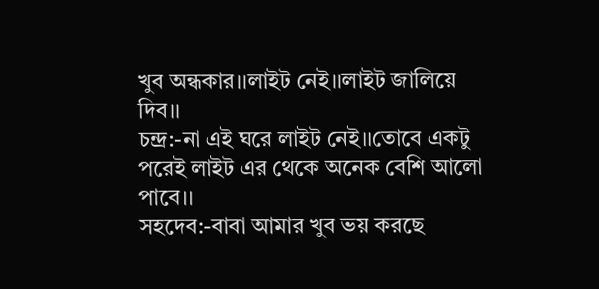খুব অন্ধকার।।লাইট নেই।।লাইট জালিয়ে দিব।।
চন্দ্র:-না এই ঘরে লাইট নেই।।তোবে একটু পরেই লাইট এর থেকে অনেক বেশি আলো পাবে।।
সহদেব:-বাবা আমার খুব ভয় করছে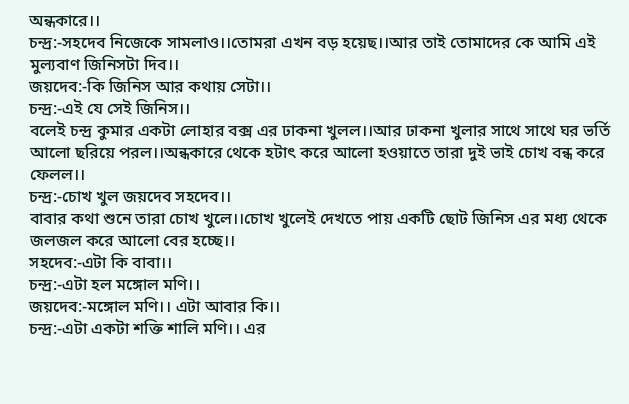অন্ধকারে।।
চন্দ্র:-সহদেব নিজেকে সামলাও।।তোমরা এখন বড় হয়েছ।।আর তাই তোমাদের কে আমি এই মুল্যবাণ জিনিসটা দিব।।
জয়দেব:-কি জিনিস আর কথায় সেটা।।
চন্দ্র:-এই যে সেই জিনিস।।
বলেই চন্দ্র কুমার একটা লোহার বক্স এর ঢাকনা খুলল।।আর ঢাকনা খুলার সাথে সাথে ঘর ভর্তি আলো ছরিয়ে পরল।।অন্ধকারে থেকে হটাৎ করে আলো হওয়াতে তারা দুই ভাই চোখ বন্ধ করে ফেলল।।
চন্দ্র:-চোখ খুল জয়দেব সহদেব।।
বাবার কথা শুনে তারা চোখ খুলে।।চোখ খুলেই দেখতে পায় একটি ছোট জিনিস এর মধ্য থেকে জলজল করে আলো বের হচ্ছে।।
সহদেব:-এটা কি বাবা।।
চন্দ্র:-এটা হল মঙ্গোল মণি।।
জয়দেব:-মঙ্গোল মণি।। এটা আবার কি।।
চন্দ্র:-এটা একটা শক্তি শালি মণি।। এর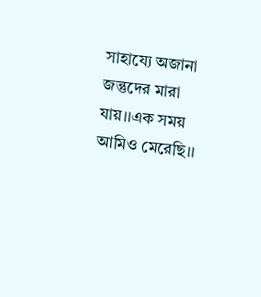সাহায্যে অজানা জন্তুদের মারা যায়।।এক সময় আমিও মেরেছি।।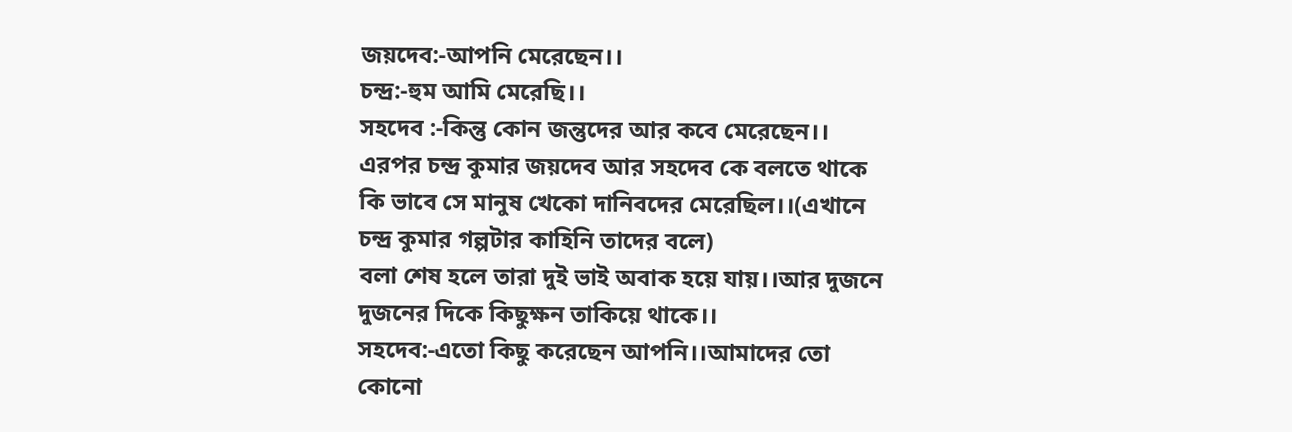জয়দেব:-আপনি মেরেছেন।।
চন্দ্র:-হুম আমি মেরেছি।।
সহদেব :-কিন্তু কোন জন্তুদের আর কবে মেরেছেন।।
এরপর চন্দ্র কুমার জয়দেব আর সহদেব কে বলতে থাকে কি ভাবে সে মানুষ খেকো দানিবদের মেরেছিল।।(এখানে চন্দ্র কুমার গল্পটার কাহিনি তাদের বলে)
বলা শেষ হলে তারা দুই ভাই অবাক হয়ে যায়।।আর দুজনে দুজনের দিকে কিছুক্ষন তাকিয়ে থাকে।।
সহদেব:-এতো কিছু করেছেন আপনি।।আমাদের তো কোনো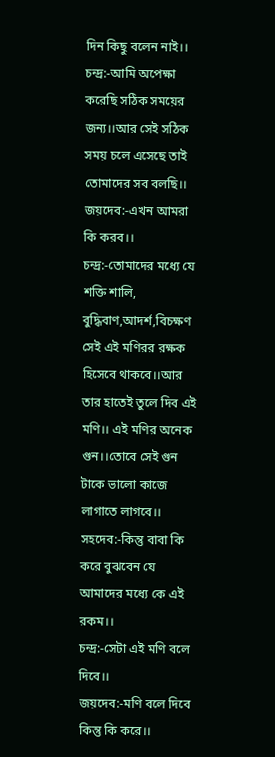দিন কিছু বলেন নাই।।
চন্দ্র:-আমি অপেক্ষা করেছি সঠিক সময়ের জন্য।।আর সেই সঠিক সময় চলে এসেছে তাই তোমাদের সব বলছি।।
জয়দেব:-এখন আমরা কি করব।।
চন্দ্র:-তোমাদের মধ্যে যে শক্তি শালি, বুদ্ধিবাণ,আদর্শ,বিচক্ষণ সেই এই মণিরর রক্ষক হিসেবে থাকবে।।আর তার হাতেই তুলে দিব এই মণি।। এই মণির অনেক গুন।।তোবে সেই গুন টাকে ভালো কাজে লাগাতে লাগবে।।
সহদেব:-কিন্তু বাবা কি করে বুঝবেন যে আমাদের মধ্যে কে এই রকম।।
চন্দ্র:-সেটা এই মণি বলে দিবে।।
জয়দেব:-মণি বলে দিবে কিন্তু কি করে।।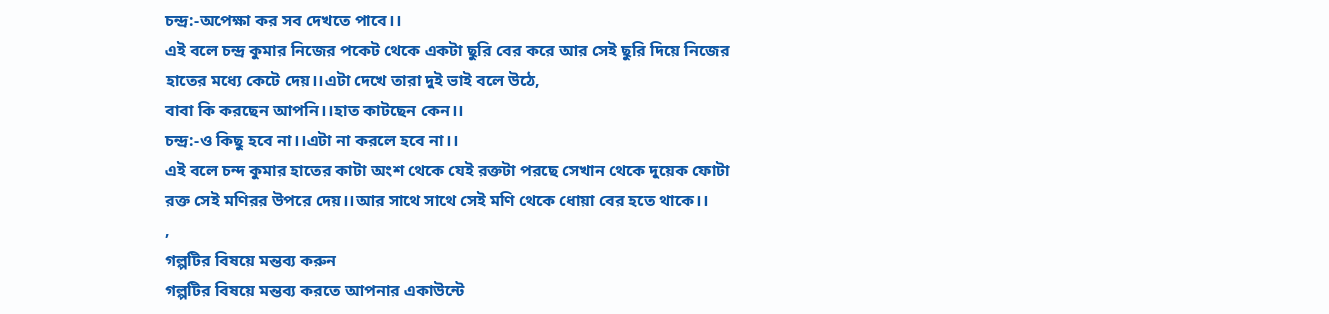চন্দ্র:-অপেক্ষা কর সব দেখতে পাবে।।
এই বলে চন্দ্র কুমার নিজের পকেট থেকে একটা ছুরি বের করে আর সেই ছুরি দিয়ে নিজের হাতের মধ্যে কেটে দেয়।।এটা দেখে তারা দুই ভাই বলে উঠে,
বাবা কি করছেন আপনি।।হাত কাটছেন কেন।।
চন্দ্র:-ও কিছু হবে না।।এটা না করলে হবে না।।
এই বলে চন্দ কুমার হাতের কাটা অংশ থেকে যেই রক্তটা পরছে সেখান থেকে দুয়েক ফোটা রক্ত সেই মণিরর উপরে দেয়।।আর সাথে সাথে সেই মণি থেকে ধোয়া বের হতে থাকে।।
,
গল্পটির বিষয়ে মন্তব্য করুন
গল্পটির বিষয়ে মন্তব্য করতে আপনার একাউন্টে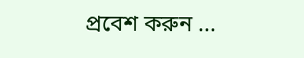প্রবেশ করুন ...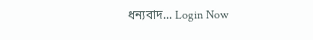ধন্যবাদ... Login Now